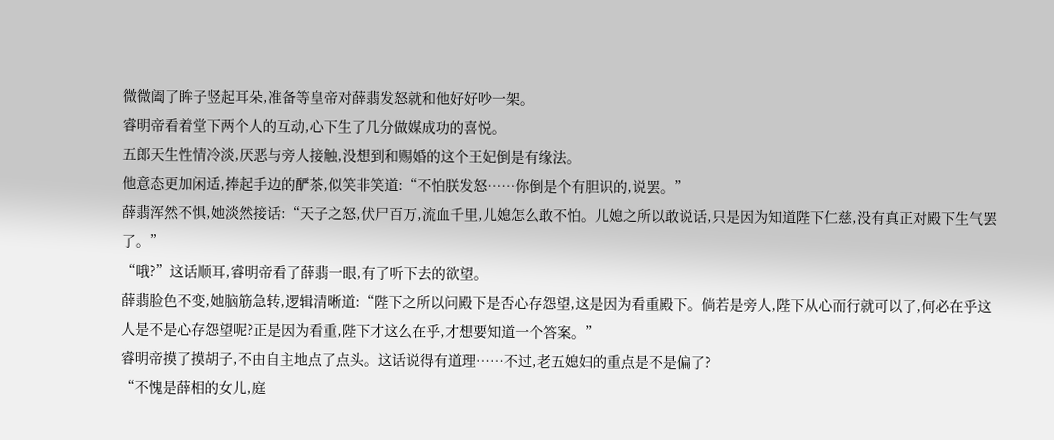微微阖了眸子竖起耳朵,准备等皇帝对薛翡发怒就和他好好吵一架。
睿明帝看着堂下两个人的互动,心下生了几分做媒成功的喜悦。
五郎天生性情冷淡,厌恶与旁人接触,没想到和赐婚的这个王妃倒是有缘法。
他意态更加闲适,捧起手边的酽茶,似笑非笑道:“不怕朕发怒……你倒是个有胆识的,说罢。”
薛翡浑然不惧,她淡然接话:“天子之怒,伏尸百万,流血千里,儿媳怎么敢不怕。儿媳之所以敢说话,只是因为知道陛下仁慈,没有真正对殿下生气罢了。”
“哦?”这话顺耳,睿明帝看了薛翡一眼,有了听下去的欲望。
薛翡脸色不变,她脑筋急转,逻辑清晰道:“陛下之所以问殿下是否心存怨望,这是因为看重殿下。倘若是旁人,陛下从心而行就可以了,何必在乎这人是不是心存怨望呢?正是因为看重,陛下才这么在乎,才想要知道一个答案。”
睿明帝摸了摸胡子,不由自主地点了点头。这话说得有道理……不过,老五媳妇的重点是不是偏了?
“不愧是薛相的女儿,庭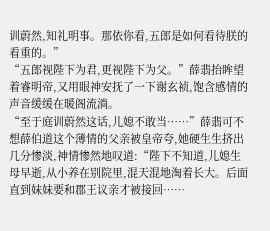训蔚然,知礼明事。那依你看,五郎是如何看待朕的看重的。”
“五郎视陛下为君,更视陛下为父。”薛翡抬眸望着睿明帝,又用眼神安抚了一下谢玄祯,饱含感情的声音缓缓在暖阁流淌。
“至于庭训蔚然这话,儿媳不敢当……”薛翡可不想薛伯道这个薄情的父亲被皇帝夸,她硬生生挤出几分惨淡,神情惨然地叹道:“陛下不知道,儿媳生母早逝,从小养在别院里,混天混地淘着长大。后面直到妹妹要和郡王议亲才被接回……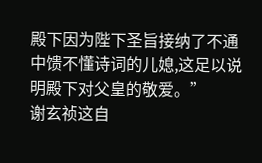殿下因为陛下圣旨接纳了不通中馈不懂诗词的儿媳,这足以说明殿下对父皇的敬爱。”
谢玄祯这自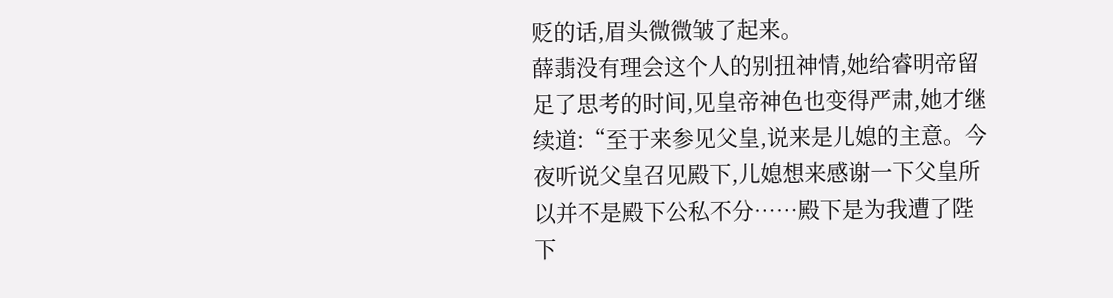贬的话,眉头微微皱了起来。
薛翡没有理会这个人的别扭神情,她给睿明帝留足了思考的时间,见皇帝神色也变得严肃,她才继续道:“至于来参见父皇,说来是儿媳的主意。今夜听说父皇召见殿下,儿媳想来感谢一下父皇所以并不是殿下公私不分……殿下是为我遭了陛下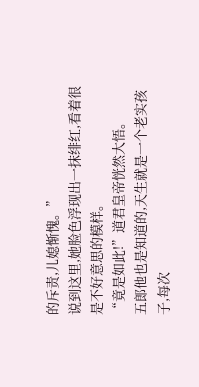的斥责,儿媳惭愧。”
说到这里,她脸色浮现出一抹绯红,看着很是不好意思的模样。
“竟是如此!”道君皇帝恍然大悟。
五郎他也是知道的,天生就是一个老实孩子,每次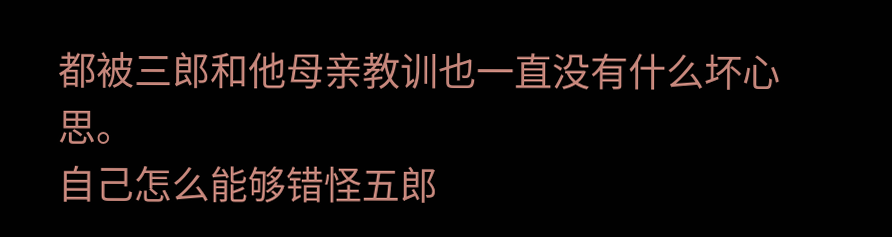都被三郎和他母亲教训也一直没有什么坏心思。
自己怎么能够错怪五郎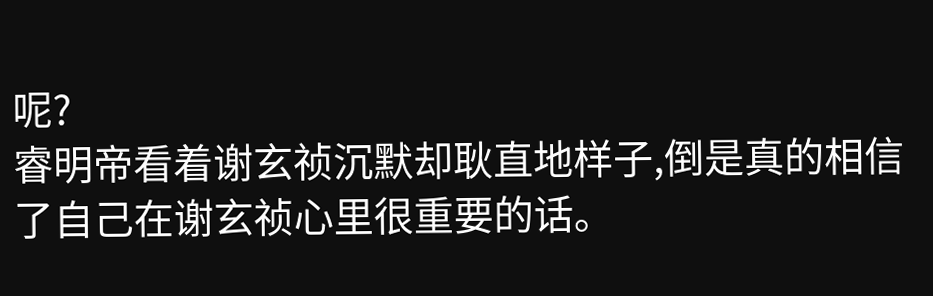呢?
睿明帝看着谢玄祯沉默却耿直地样子,倒是真的相信了自己在谢玄祯心里很重要的话。